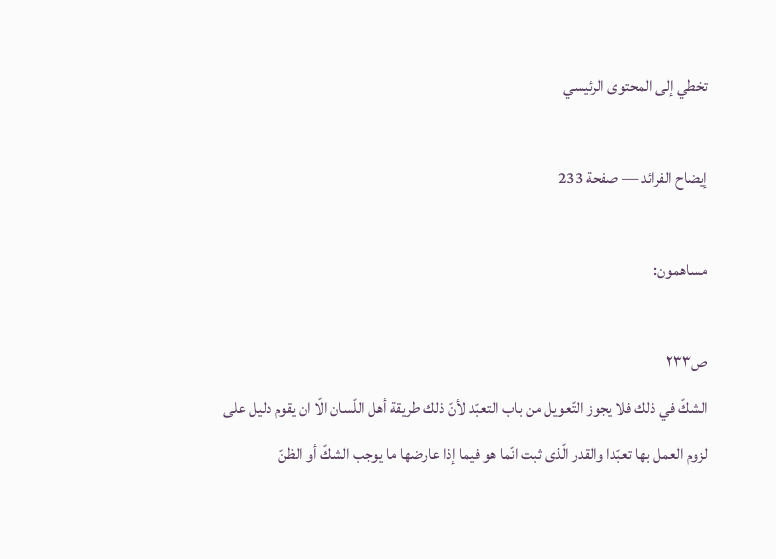تخطي إلى المحتوى الرئيسي

إيضاح الفرائد — صفحة 233

مساهمون:

ص٢٣٣
الشكّ في ذلك فلا يجوز التّعويل من باب التعبّد لأنّ ذلك طريقة أهل اللّسان الّا ان يقوم دليل على لزوم العمل بها تعبّدا والقدر الّذى ثبت انّما هو فيما إذا عارضها ما يوجب الشكّ أو الظنّ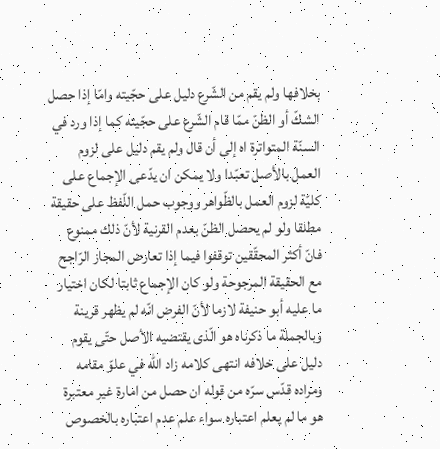بخلافها ولم يقم من الشّرع دليل على حجّيته وامّا إذا حصل الشكّ أو الظنّ ممّا قام الشّرع على حجّيته كما إذا ورد في السنّة المتواترة اه إلى أن قال ولم يقم دليل على لزوم العمل بالأصل تعبّدا ولا يمكن ان يدّعى الإجماع على كليّة لزوم العمل بالظّواهر ووجوب حمل اللّفظ على حقيقة مطلقا ولو لم يحصل الظنّ بعدم القرنية لأنّ ذلك ممنوع فانّ أكثر المحقّقين توقفوا فيما إذا تعارض المجاز الرّاجح مع الحقيقة المرجوحة ولو كان الإجماع ثابتا لكان اختيار ما عليه أبو حنيفة لازما لأنّ الفرض انّه لم يظهر قرينة وبالجملة ما ذكرناه هو الّذى يقتضيه الأصل حتّى يقوم دليل على خلافه انتهى كلامه زاد اللّه في علوّ مقامه ومراده قدّس سرّه من قوله ان حصل من امارة غير معتبرة هو ما لم يعلم اعتباره سواء علم عدم اعتباره بالخصوص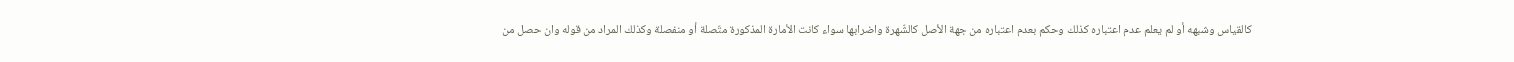كالقياس وشبهه أو لم يعلم عدم اعتباره كذلك وحكم بعدم اعتباره من جهة الأصل كالشّهرة واضرابها سواء كانت الأمارة المذكورة متّصلة أو منفصلة وكذلك المراد من قوله وان حصل من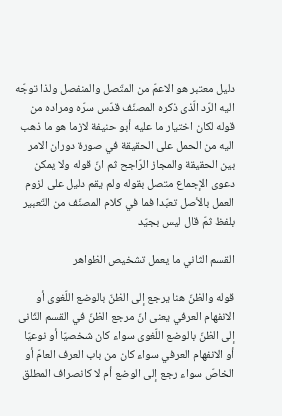دليل معتبر هو الاعمّ من المتّصل والمنفصل ولذا توجّه اليه الرّد الّذى ذكره المصنّف قدّس سرّه ومراده من قوله لكان اختيار ما عليه أبو حنيفة لازما هو ما ذهب اليه من الحمل على الحقيقة في صورة دوران الامر بين الحقيقة والمجاز الرّاجح ثم انّ قوله ولا يمكن دعوى الإجماع متصل بقوله ولم يقم دليل على لزوم العمل بالأصل تعبّدا فما في كلام المصنّف من التّعبير بلفظ ثمّ قال ليس بجيّد

القسم الثاني ما يعمل تشخيص الظواهر

قوله والظنّ هنا يرجع إلى الظنّ بالوضع اللّغوى أو الانفهام العرفي يعنى انّ مرجع الظنّ في القسم الثّانى إلى الظنّ بالوضع اللّغوى سواء كان شخصيّا أو نوعيّا أو الانفهام العرفي سواء كان من باب العرف العامّ أو الخاصّ سواء رجع إلى الوضع أم لا كانصراف المطلق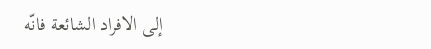إلى الافراد الشائعة فانّه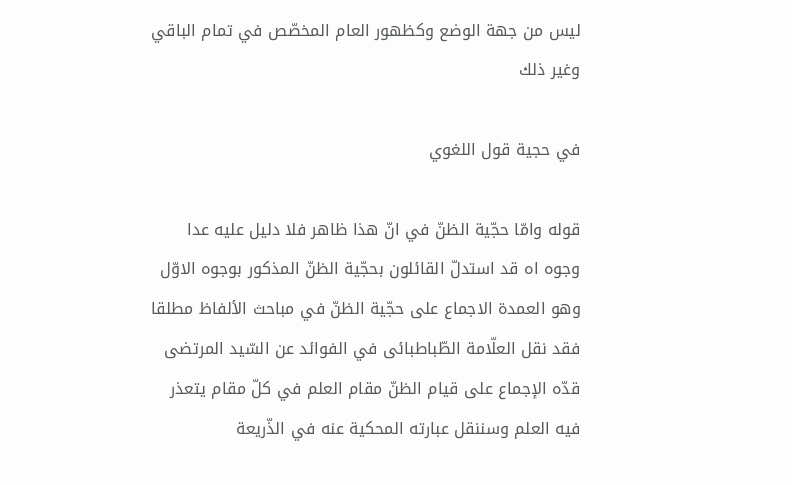ليس من جهة الوضع وكظهور العام المخصّص في تمام الباقي وغير ذلك

في حجية قول اللغوي

قوله وامّا حجّية الظنّ في انّ هذا ظاهر فلا دليل عليه عدا وجوه اه قد استدلّ القائلون بحجّية الظنّ المذكور بوجوه الاوّل وهو العمدة الاجماع على حجّية الظنّ في مباحث الألفاظ مطلقا فقد نقل العلّامة الطّباطبائى في الفوائد عن السّيد المرتضى قدّه الإجماع على قيام الظنّ مقام العلم في كلّ مقام يتعذر فيه العلم وسننقل عبارته المحكية عنه في الذّريعة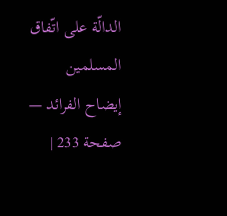الدالّة على اتّفاق المسلمين
إيضاح الفرائد — صفحة 233 |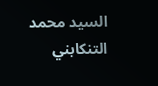السيد محمد التنكابني